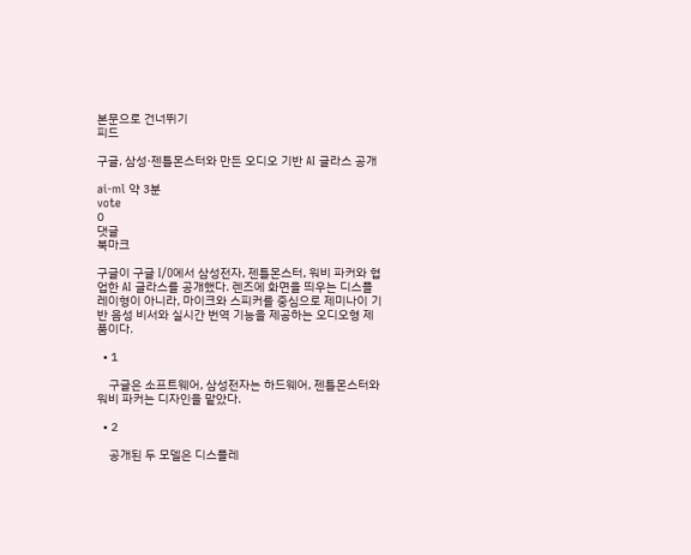본문으로 건너뛰기
피드

구글, 삼성·젠틀몬스터와 만든 오디오 기반 AI 글라스 공개

ai-ml 약 3분
vote
0
댓글
북마크

구글이 구글 I/O에서 삼성전자, 젠틀몬스터, 워비 파커와 협업한 AI 글라스를 공개했다. 렌즈에 화면을 띄우는 디스플레이형이 아니라, 마이크와 스피커를 중심으로 제미나이 기반 음성 비서와 실시간 번역 기능을 제공하는 오디오형 제품이다.

  • 1

    구글은 소프트웨어, 삼성전자는 하드웨어, 젠틀몬스터와 워비 파커는 디자인을 맡았다.

  • 2

    공개된 두 모델은 디스플레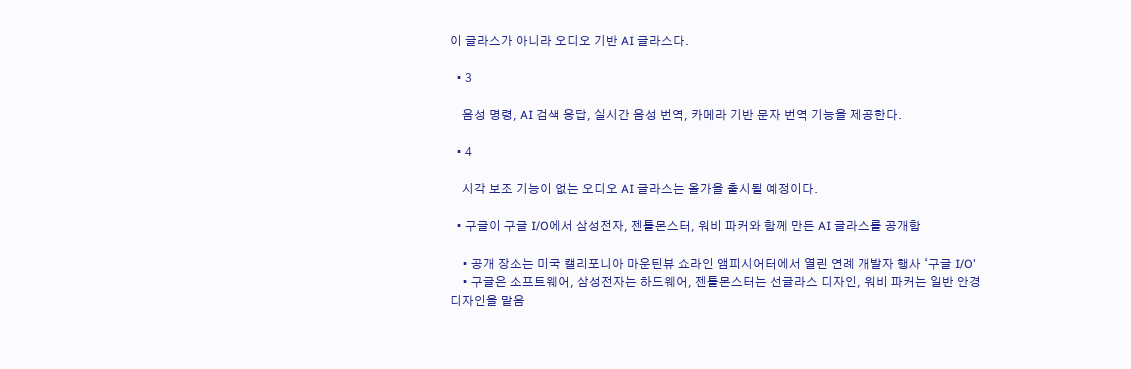이 글라스가 아니라 오디오 기반 AI 글라스다.

  • 3

    음성 명령, AI 검색 응답, 실시간 음성 번역, 카메라 기반 문자 번역 기능을 제공한다.

  • 4

    시각 보조 기능이 없는 오디오 AI 글라스는 올가을 출시될 예정이다.

  • 구글이 구글 I/O에서 삼성전자, 젠틀몬스터, 워비 파커와 함께 만든 AI 글라스를 공개함

    • 공개 장소는 미국 캘리포니아 마운틴뷰 쇼라인 앰피시어터에서 열린 연례 개발자 행사 ‘구글 I/O’
    • 구글은 소프트웨어, 삼성전자는 하드웨어, 젠틀몬스터는 선글라스 디자인, 워비 파커는 일반 안경 디자인을 맡음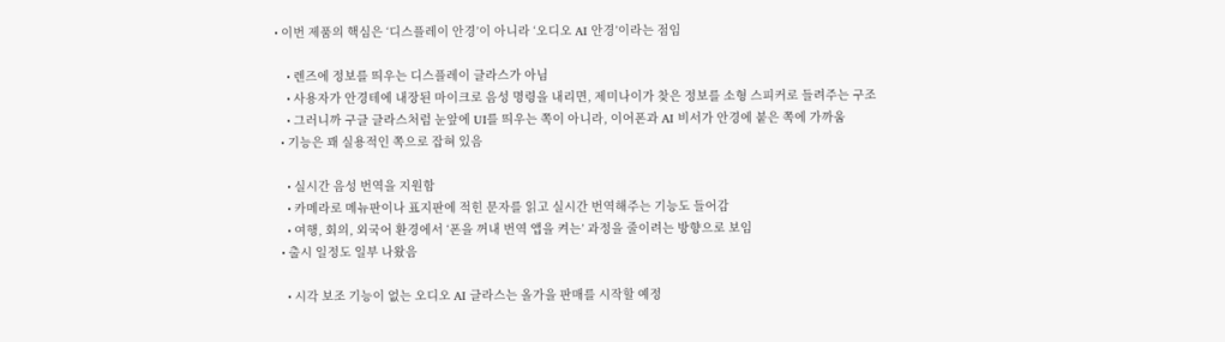• 이번 제품의 핵심은 ‘디스플레이 안경’이 아니라 ‘오디오 AI 안경’이라는 점임

    • 렌즈에 정보를 띄우는 디스플레이 글라스가 아님
    • 사용자가 안경테에 내장된 마이크로 음성 명령을 내리면, 제미나이가 찾은 정보를 소형 스피커로 들려주는 구조
    • 그러니까 구글 글라스처럼 눈앞에 UI를 띄우는 쪽이 아니라, 이어폰과 AI 비서가 안경에 붙은 쪽에 가까움
  • 기능은 꽤 실용적인 쪽으로 잡혀 있음

    • 실시간 음성 번역을 지원함
    • 카메라로 메뉴판이나 표지판에 적힌 문자를 읽고 실시간 번역해주는 기능도 들어감
    • 여행, 회의, 외국어 환경에서 ‘폰을 꺼내 번역 앱을 켜는’ 과정을 줄이려는 방향으로 보임
  • 출시 일정도 일부 나왔음

    • 시각 보조 기능이 없는 오디오 AI 글라스는 올가을 판매를 시작할 예정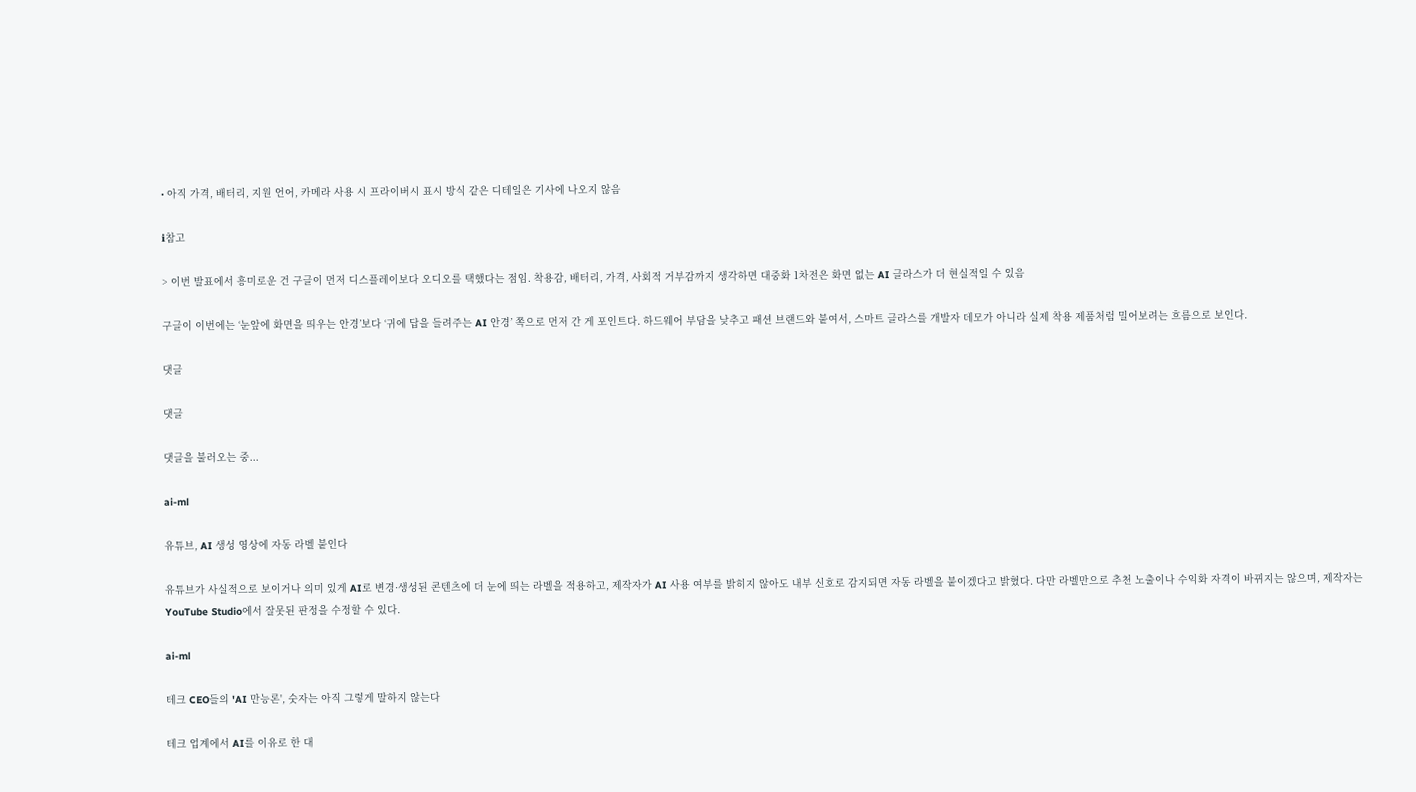• 아직 가격, 배터리, 지원 언어, 카메라 사용 시 프라이버시 표시 방식 같은 디테일은 기사에 나오지 않음

ℹ참고

> 이번 발표에서 흥미로운 건 구글이 먼저 디스플레이보다 오디오를 택했다는 점임. 착용감, 배터리, 가격, 사회적 거부감까지 생각하면 대중화 1차전은 화면 없는 AI 글라스가 더 현실적일 수 있음

구글이 이번에는 ‘눈앞에 화면을 띄우는 안경’보다 ‘귀에 답을 들려주는 AI 안경’ 쪽으로 먼저 간 게 포인트다. 하드웨어 부담을 낮추고 패션 브랜드와 붙여서, 스마트 글라스를 개발자 데모가 아니라 실제 착용 제품처럼 밀어보려는 흐름으로 보인다.

댓글

댓글

댓글을 불러오는 중...

ai-ml

유튜브, AI 생성 영상에 자동 라벨 붙인다

유튜브가 사실적으로 보이거나 의미 있게 AI로 변경·생성된 콘텐츠에 더 눈에 띄는 라벨을 적용하고, 제작자가 AI 사용 여부를 밝히지 않아도 내부 신호로 감지되면 자동 라벨을 붙이겠다고 밝혔다. 다만 라벨만으로 추천 노출이나 수익화 자격이 바뀌지는 않으며, 제작자는 YouTube Studio에서 잘못된 판정을 수정할 수 있다.

ai-ml

테크 CEO들의 'AI 만능론', 숫자는 아직 그렇게 말하지 않는다

테크 업계에서 AI를 이유로 한 대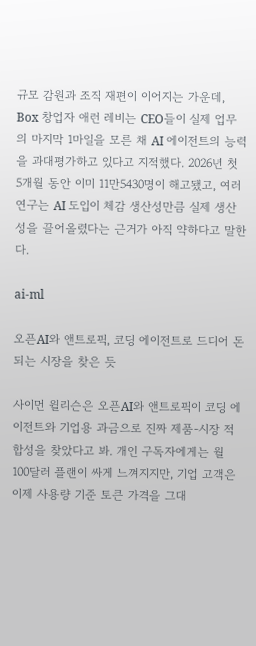규모 감원과 조직 재편이 이어지는 가운데, Box 창업자 애런 레비는 CEO들이 실제 업무의 마지막 1마일을 모른 채 AI 에이전트의 능력을 과대평가하고 있다고 지적했다. 2026년 첫 5개월 동안 이미 11만5430명이 해고됐고, 여러 연구는 AI 도입이 체감 생산성만큼 실제 생산성을 끌어올렸다는 근거가 아직 약하다고 말한다.

ai-ml

오픈AI와 앤트로픽, 코딩 에이전트로 드디어 돈 되는 시장을 찾은 듯

사이먼 윌리슨은 오픈AI와 앤트로픽이 코딩 에이전트와 기업용 과금으로 진짜 제품-시장 적합성을 찾았다고 봐. 개인 구독자에게는 월 100달러 플랜이 싸게 느껴지지만, 기업 고객은 이제 사용량 기준 토큰 가격을 그대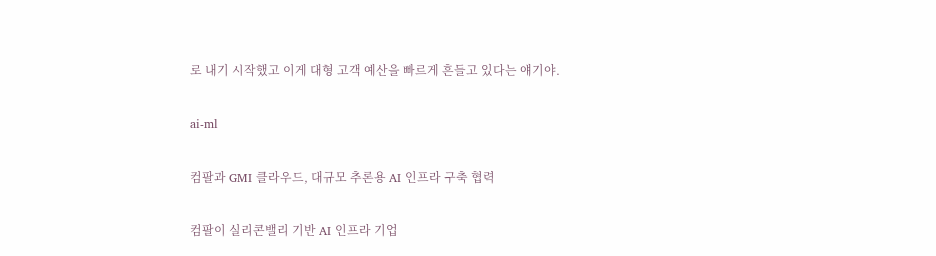로 내기 시작했고 이게 대형 고객 예산을 빠르게 흔들고 있다는 얘기야.

ai-ml

컴팔과 GMI 클라우드, 대규모 추론용 AI 인프라 구축 협력

컴팔이 실리콘밸리 기반 AI 인프라 기업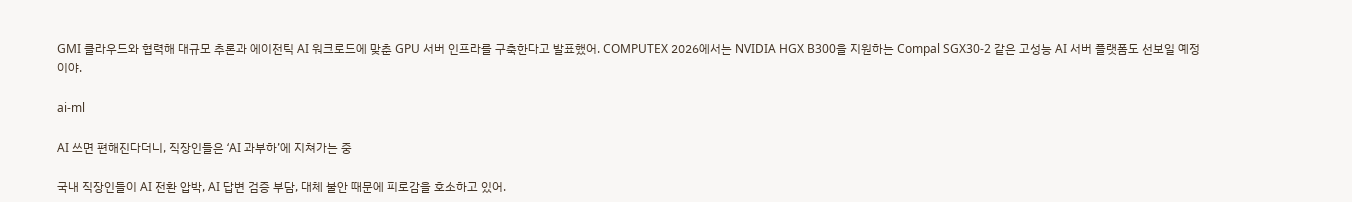GMI 클라우드와 협력해 대규모 추론과 에이전틱 AI 워크로드에 맞춘 GPU 서버 인프라를 구축한다고 발표했어. COMPUTEX 2026에서는 NVIDIA HGX B300을 지원하는 Compal SGX30-2 같은 고성능 AI 서버 플랫폼도 선보일 예정이야.

ai-ml

AI 쓰면 편해진다더니, 직장인들은 ‘AI 과부하’에 지쳐가는 중

국내 직장인들이 AI 전환 압박, AI 답변 검증 부담, 대체 불안 때문에 피로감을 호소하고 있어.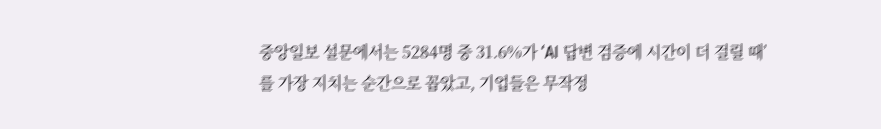중앙일보 설문에서는 5284명 중 31.6%가 ‘AI 답변 검증에 시간이 더 걸릴 때’를 가장 지치는 순간으로 꼽았고, 기업들은 무작정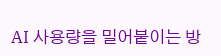AI 사용량을 밀어붙이는 방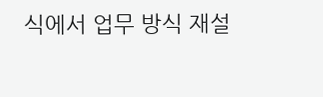식에서 업무 방식 재설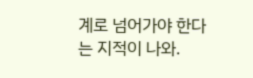계로 넘어가야 한다는 지적이 나와.